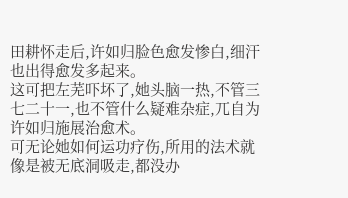田耕怀走后,许如归脸色愈发惨白,细汗也出得愈发多起来。
这可把左芜吓坏了,她头脑一热,不管三七二十一,也不管什么疑难杂症,兀自为许如归施展治愈术。
可无论她如何运功疗伤,所用的法术就像是被无底洞吸走,都没办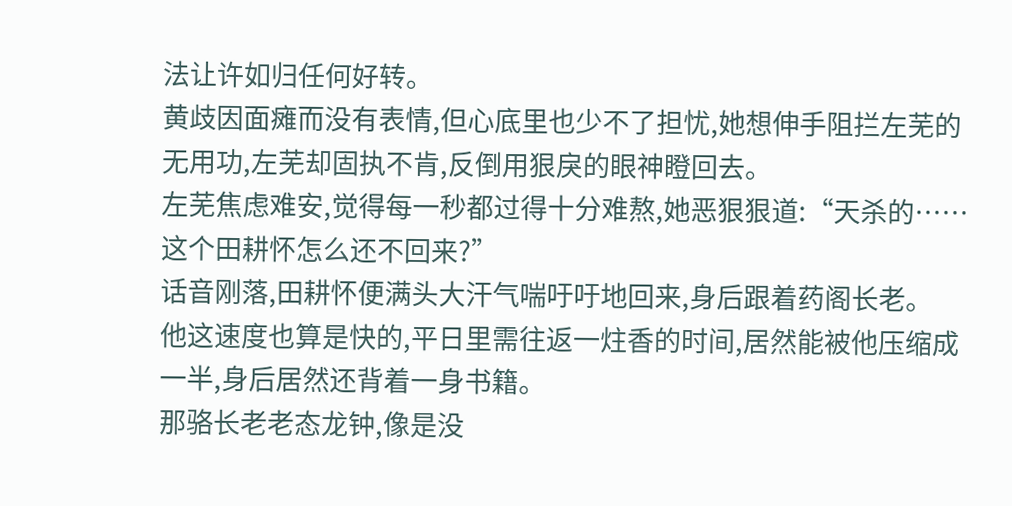法让许如归任何好转。
黄歧因面瘫而没有表情,但心底里也少不了担忧,她想伸手阻拦左芜的无用功,左芜却固执不肯,反倒用狠戾的眼神瞪回去。
左芜焦虑难安,觉得每一秒都过得十分难熬,她恶狠狠道:“天杀的……这个田耕怀怎么还不回来?”
话音刚落,田耕怀便满头大汗气喘吁吁地回来,身后跟着药阁长老。
他这速度也算是快的,平日里需往返一炷香的时间,居然能被他压缩成一半,身后居然还背着一身书籍。
那骆长老老态龙钟,像是没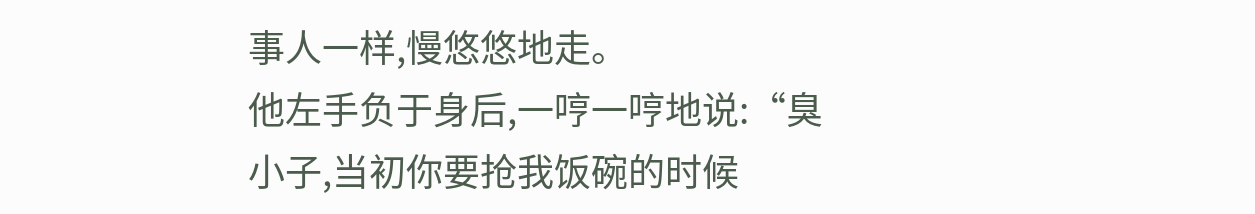事人一样,慢悠悠地走。
他左手负于身后,一哼一哼地说:“臭小子,当初你要抢我饭碗的时候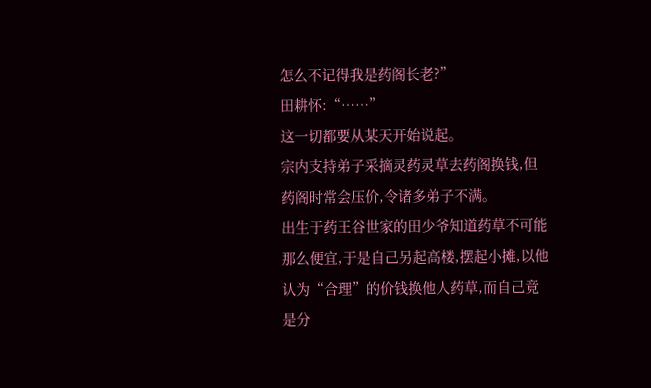怎么不记得我是药阁长老?”
田耕怀:“……”
这一切都要从某天开始说起。
宗内支持弟子采摘灵药灵草去药阁换钱,但药阁时常会压价,令诸多弟子不满。
出生于药王谷世家的田少爷知道药草不可能那么便宜,于是自己另起高楼,摆起小摊,以他认为“合理”的价钱换他人药草,而自己竟是分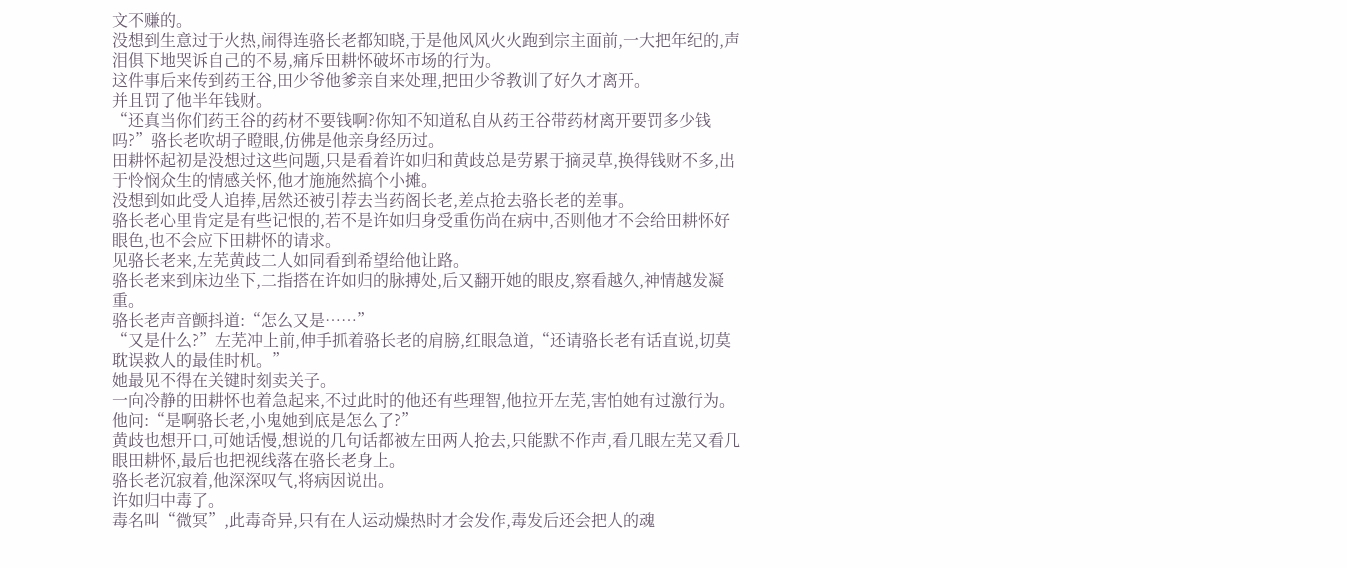文不赚的。
没想到生意过于火热,闹得连骆长老都知晓,于是他风风火火跑到宗主面前,一大把年纪的,声泪俱下地哭诉自己的不易,痛斥田耕怀破坏市场的行为。
这件事后来传到药王谷,田少爷他爹亲自来处理,把田少爷教训了好久才离开。
并且罚了他半年钱财。
“还真当你们药王谷的药材不要钱啊?你知不知道私自从药王谷带药材离开要罚多少钱吗?”骆长老吹胡子瞪眼,仿佛是他亲身经历过。
田耕怀起初是没想过这些问题,只是看着许如归和黄歧总是劳累于摘灵草,换得钱财不多,出于怜悯众生的情感关怀,他才施施然搞个小摊。
没想到如此受人追捧,居然还被引荐去当药阁长老,差点抢去骆长老的差事。
骆长老心里肯定是有些记恨的,若不是许如归身受重伤尚在病中,否则他才不会给田耕怀好眼色,也不会应下田耕怀的请求。
见骆长老来,左芜黄歧二人如同看到希望给他让路。
骆长老来到床边坐下,二指搭在许如归的脉搏处,后又翻开她的眼皮,察看越久,神情越发凝重。
骆长老声音颤抖道:“怎么又是……”
“又是什么?”左芜冲上前,伸手抓着骆长老的肩膀,红眼急道,“还请骆长老有话直说,切莫耽误救人的最佳时机。”
她最见不得在关键时刻卖关子。
一向冷静的田耕怀也着急起来,不过此时的他还有些理智,他拉开左芜,害怕她有过激行为。
他问:“是啊骆长老,小鬼她到底是怎么了?”
黄歧也想开口,可她话慢,想说的几句话都被左田两人抢去,只能默不作声,看几眼左芜又看几眼田耕怀,最后也把视线落在骆长老身上。
骆长老沉寂着,他深深叹气,将病因说出。
许如归中毒了。
毒名叫“微冥”,此毒奇异,只有在人运动燥热时才会发作,毒发后还会把人的魂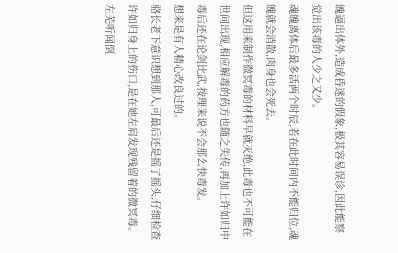魄逼出体外,造成昏迷的假象,极其容易误诊,因此能察觉出该毒的人少之又少。
魂魄离体后最多活两个时辰,若在此时间内不能归位,魂魄就会消散,肉身也会死去。
但这用来制作微冥毒的材料早就灭绝,此毒也不可能在世间出现,相应解毒的药方也随之失传,再加上许如归中毒后还在论剑比武,按理来说不会那么快毒发。
想来是有人精心改良过的。
骆长老下意识想到那人,可最后还是摇了摇头,仔细检查许如归身上的伤口,是在她左肩发现残留着的微冥毒。
左芜听闻倒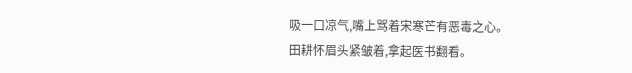吸一口凉气,嘴上骂着宋寒芒有恶毒之心。
田耕怀眉头紧皱着,拿起医书翻看。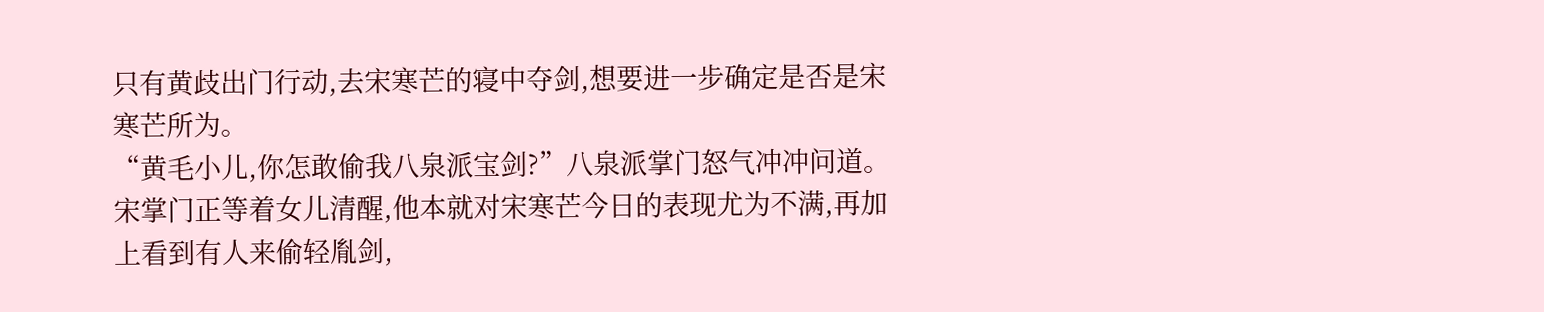只有黄歧出门行动,去宋寒芒的寝中夺剑,想要进一步确定是否是宋寒芒所为。
“黄毛小儿,你怎敢偷我八泉派宝剑?”八泉派掌门怒气冲冲问道。
宋掌门正等着女儿清醒,他本就对宋寒芒今日的表现尤为不满,再加上看到有人来偷轻胤剑,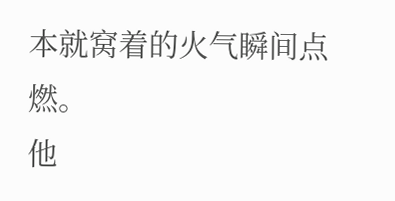本就窝着的火气瞬间点燃。
他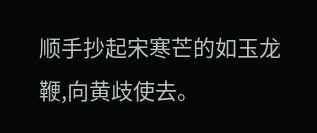顺手抄起宋寒芒的如玉龙鞭,向黄歧使去。